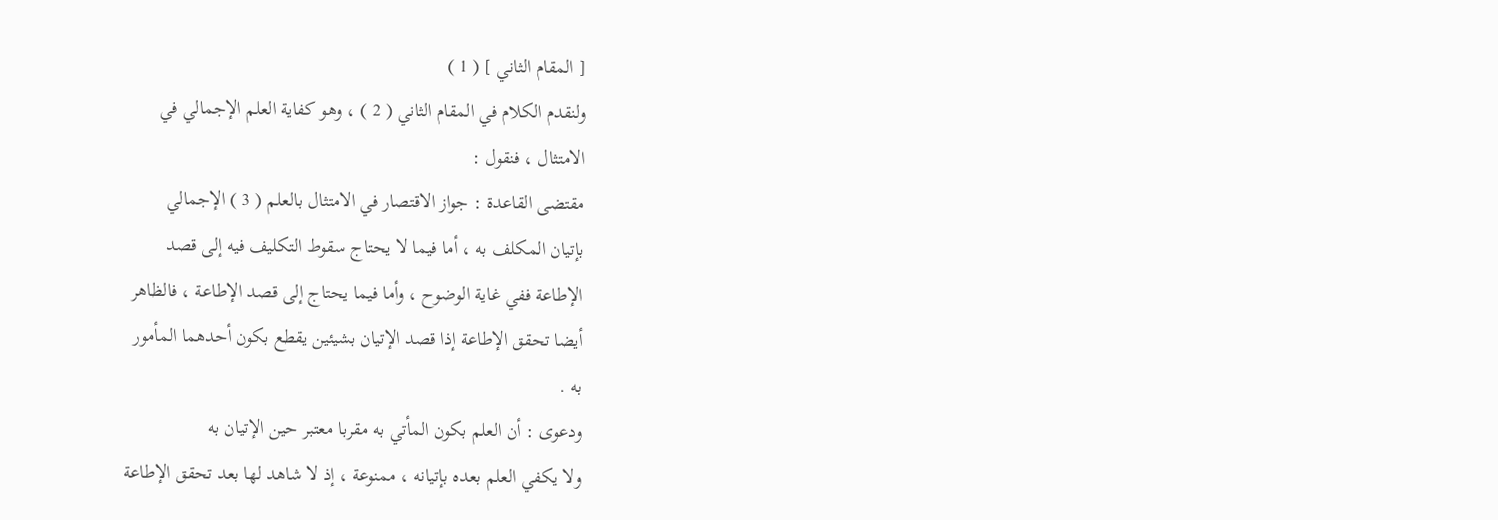[ المقام الثاني ] ( 1 )
ولنقدم الكلام في المقام الثاني ( 2 ) ، وهو كفاية العلم الإجمالي في
الامتثال ، فنقول :
مقتضى القاعدة : جواز الاقتصار في الامتثال بالعلم ( 3 ) الإجمالي
بإتيان المكلف به ، أما فيما لا يحتاج سقوط التكليف فيه إلى قصد
الإطاعة ففي غاية الوضوح ، وأما فيما يحتاج إلى قصد الإطاعة ، فالظاهر
أيضا تحقق الإطاعة إذا قصد الإتيان بشيئين يقطع بكون أحدهما المأمور
به .
ودعوى : أن العلم بكون المأتي به مقربا معتبر حين الإتيان به
ولا يكفي العلم بعده بإتيانه ، ممنوعة ، إذ لا شاهد لها بعد تحقق الإطاعة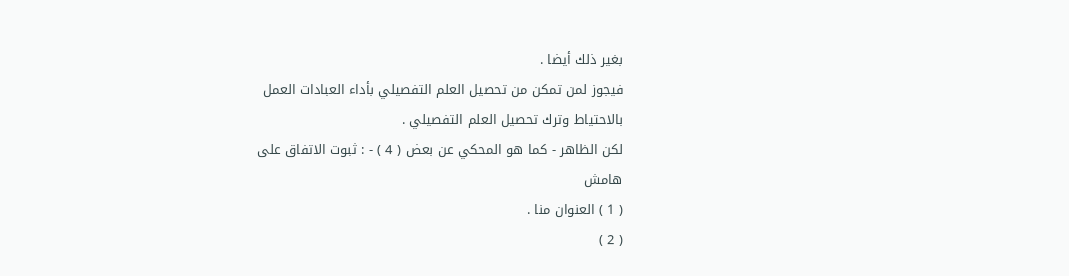بغير ذلك أيضا .
فيجوز لمن تمكن من تحصيل العلم التفصيلي بأداء العبادات العمل
بالاحتياط وترك تحصيل العلم التفصيلي .
لكن الظاهر - كما هو المحكي عن بعض ( 4 ) - : ثبوت الاتفاق على
هامش
( 1 ) العنوان منا .
( 2 )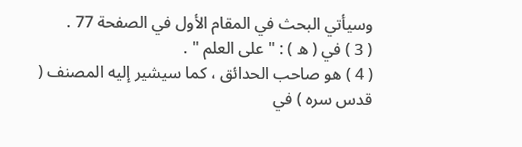وسيأتي البحث في المقام الأول في الصفحة 77 .
( 3 ) في ( ه ) : " على العلم " .
( 4 ) هو صاحب الحدائق ، كما سيشير إليه المصنف ( قدس سره ) في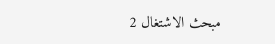مبحث الاشتغال 2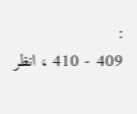:
409 - 410 ، انظر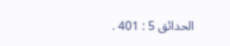الحدائق 5 : 401 .